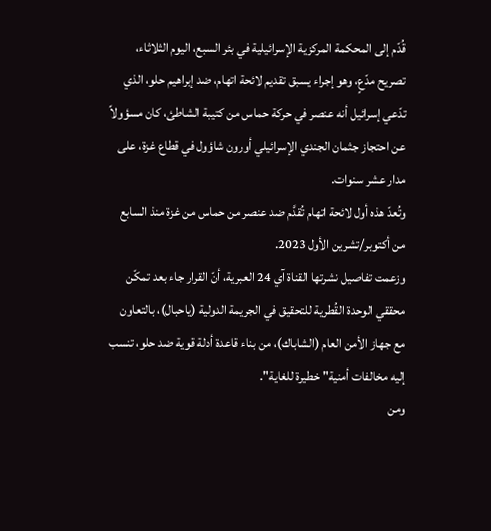قُدّم إلى المحكمة المركزية الإسرائيلية في بئر السبع، اليوم الثلاثاء، تصريح مدّعٍ، وهو إجراء يسبق تقديم لائحة اتهام، ضد إبراهيم حلو، الذي تدّعي إسرائيل أنه عنصر في حركة حماس من كتيبة الشاطئ، كان مسؤولاً عن احتجاز جثمان الجندي الإسرائيلي أورون شاؤول في قطاع غزة، على مدار عشر سنوات.
وتُعدّ هذه أول لائحة اتهام تُقدَّم ضد عنصر من حماس من غزة منذ السابع من أكتوبر/تشرين الأول 2023.
وزعمت تفاصيل نشرتها القناة آي 24 العبرية، أنّ القرار جاء بعد تمكّن محققي الوحدة القُطرية للتحقيق في الجريمة الدولية (ياحبال)، بالتعاون مع جهاز الأمن العام (الشاباك)، من بناء قاعدة أدلة قوية ضد حلو، تنسب إليه مخالفات أمنية" خطيرة للغاية".
ومن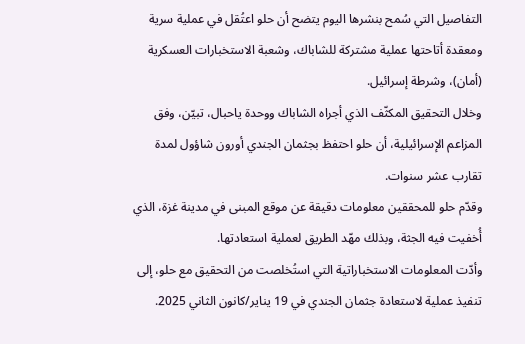التفاصيل التي سُمح بنشرها اليوم يتضح أن حلو اعتُقل في عملية سرية ومعقدة أتاحتها عملية مشتركة للشاباك، وشعبة الاستخبارات العسكرية (أمان)، وشرطة إسرائيل.
وخلال التحقيق المكثّف الذي أجراه الشاباك ووحدة ياحبال، تبيّن، وفق المزاعم الإسرائيلية، أن حلو احتفظ بجثمان الجندي أورون شاؤول لمدة تقارب عشر سنوات.
وقدّم حلو للمحققين معلومات دقيقة عن موقع المبنى في مدينة غزة، الذي أُخفيت فيه الجثة، وبذلك مهّد الطريق لعملية استعادتها.
وأدّت المعلومات الاستخباراتية التي استُخلصت من التحقيق مع حلو، إلى تنفيذ عملية لاستعادة جثمان الجندي في 19 يناير/كانون الثاني 2025.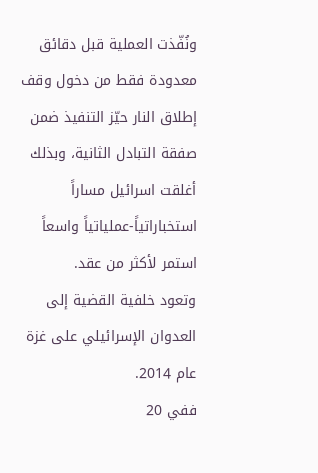ونُفّذت العملية قبل دقائق معدودة فقط من دخول وقف إطلاق النار حيّز التنفيذ ضمن صفقة التبادل الثانية، وبذلك أغلقت اسرائيل مساراً استخباراتياً‑عملياتياً واسعاً استمر لأكثر من عقد.
وتعود خلفية القضية إلى العدوان الإسرائيلي على غزة عام 2014.
ففي 20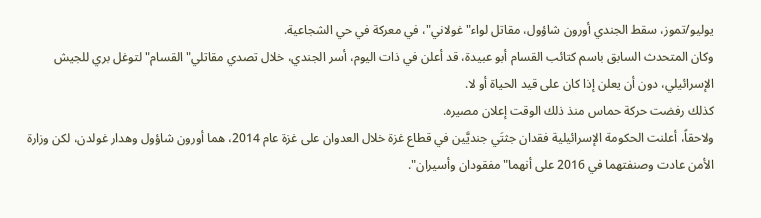يوليو/تموز، سقط الجندي أورون شاؤول، مقاتل لواء" غولاني"، في معركة في حي الشجاعية.
وكان المتحدث السابق باسم كتائب القسام أبو عبيدة، قد أعلن في ذات اليوم، أسر الجندي، خلال تصدي مقاتلي" القسام" لتوغل بري للجيش الإسرائيلي، دون أن يعلن إذا كان على قيد الحياة أو لا.
كذلك رفضت حركة حماس منذ ذلك الوقت إعلان مصيره.
ولاحقاً، أعلنت الحكومة الإسرائيلية فقدان جثتَي جنديَّين في قطاع غزة خلال العدوان على غزة عام 2014، هما أورون شاؤول وهدار غولدن، لكن وزارة الأمن عادت وصنفتهما في 2016 على أنهما" مفقودان وأسيران".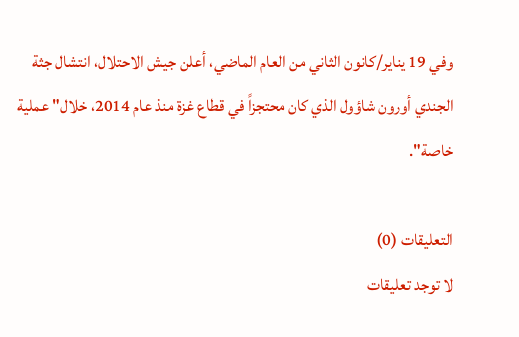وفي 19 يناير/كانون الثاني من العام الماضي، أعلن جيش الاحتلال، انتشال جثة الجندي أورون شاؤول الذي كان محتجزاً في قطاع غزة منذ عام 2014، خلال" عملية خاصة".

التعليقات (0)
لا توجد تعليقات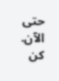حتى الآن. كن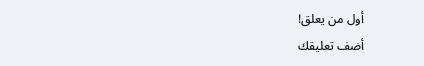أول من يعلق!
أضف تعليقك